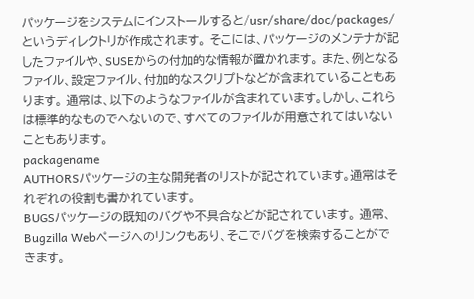パッケージをシステムにインストールすると/usr/share/doc/packages/というディレクトリが作成されます。 そこには、パッケージのメンテナが記したファイルや、SUSEからの付加的な情報が置かれます。 また、例となるファイル、設定ファイル、付加的なスクリプトなどが含まれていることもあります。 通常は、以下のようなファイルが含まれています。しかし、これらは標準的なものでヘないので、すべてのファイルが用意されてはいないこともあります。
packagename
AUTHORSパッケージの主な開発者のリストが記されています。通常はそれぞれの役割も書かれています。
BUGSパッケージの既知のバグや不具合などが記されています。 通常、Bugzilla Webページへのリンクもあり、そこでバグを検索することができます。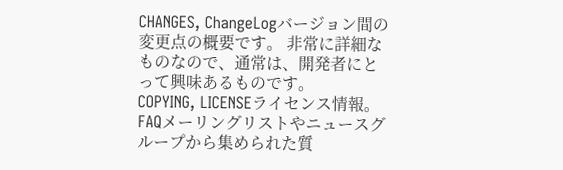CHANGES, ChangeLogバージョン間の変更点の概要です。 非常に詳細なものなので、通常は、開発者にとって興味あるものです。
COPYING, LICENSEライセンス情報。
FAQメーリングリストやニュースグループから集められた質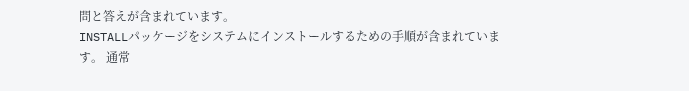問と答えが含まれています。
INSTALLパッケージをシステムにインストールするための手順が含まれています。 通常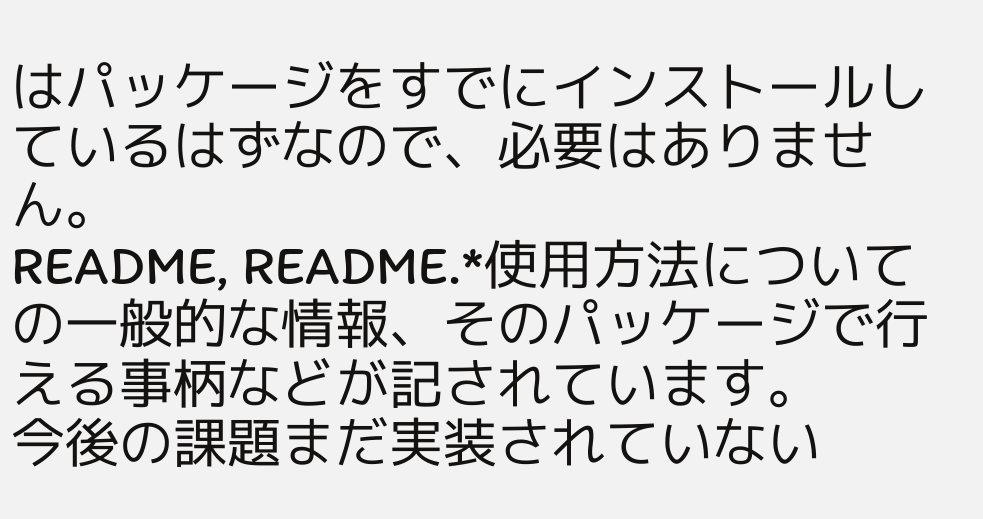はパッケージをすでにインストールしているはずなので、必要はありません。
README, README.*使用方法についての一般的な情報、そのパッケージで行える事柄などが記されています。
今後の課題まだ実装されていない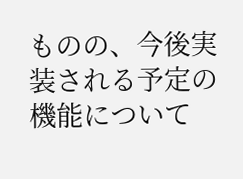ものの、今後実装される予定の機能について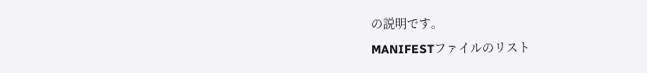の説明です。
MANIFESTファイルのリスト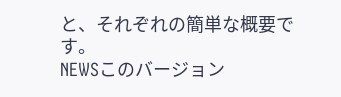と、それぞれの簡単な概要です。
NEWSこのバージョン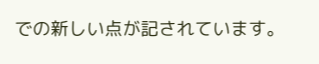での新しい点が記されています。